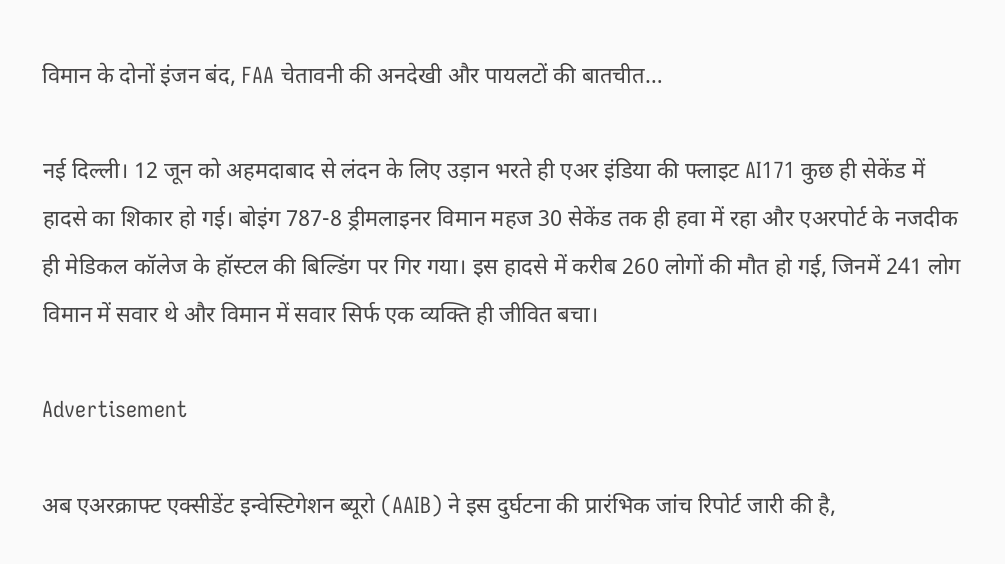विमान के दोनों इंजन बंद, FAA चेतावनी की अनदेखी और पायलटों की बातचीत…

नई दिल्ली। 12 जून को अहमदाबाद से लंदन के लिए उड़ान भरते ही एअर इंडिया की फ्लाइट AI171 कुछ ही सेकेंड में हादसे का शिकार हो गई। बोइंग 787-8 ड्रीमलाइनर विमान महज 30 सेकेंड तक ही हवा में रहा और एअरपोर्ट के नजदीक ही मेडिकल कॉलेज के हॉस्टल की बिल्डिंग पर गिर गया। इस हादसे में करीब 260 लोगों की मौत हो गई, जिनमें 241 लोग विमान में सवार थे और विमान में सवार सिर्फ एक व्यक्ति ही जीवित बचा।

Advertisement

अब एअरक्राफ्ट एक्सीडेंट इन्वेस्टिगेशन ब्यूरो (AAIB) ने इस दुर्घटना की प्रारंभिक जांच रिपोर्ट जारी की है,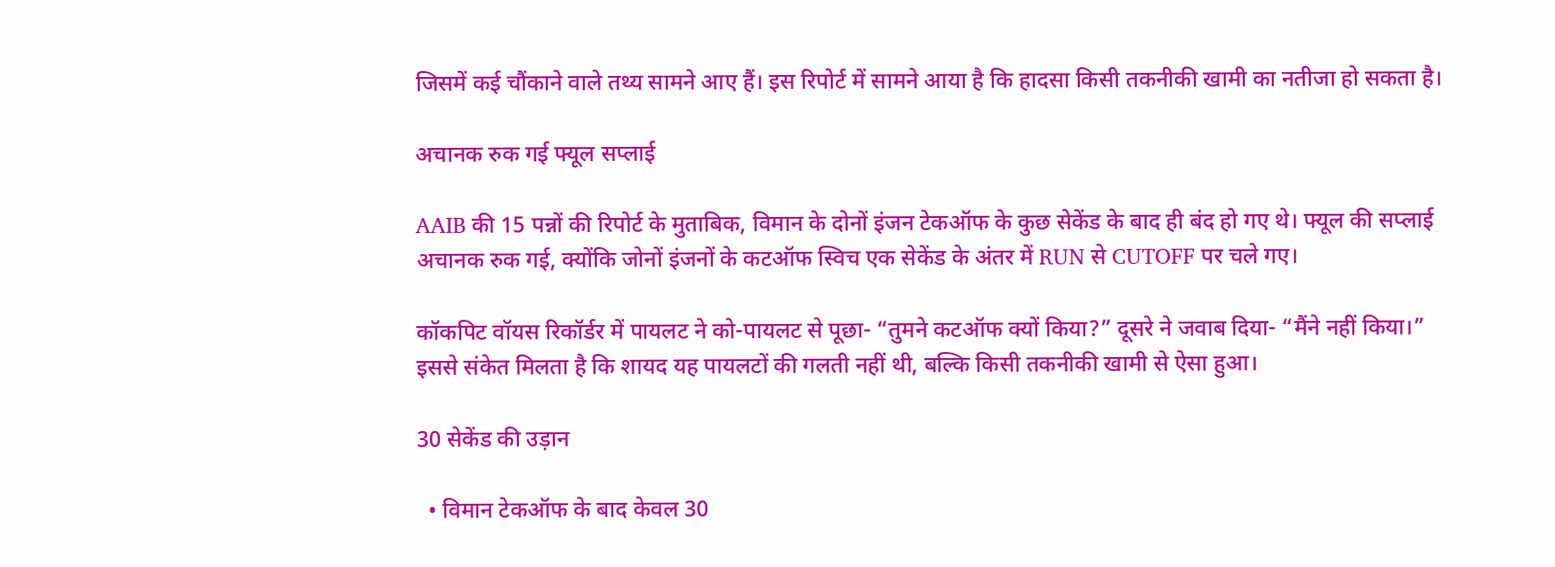जिसमें कई चौंकाने वाले तथ्य सामने आए हैं। इस रिपोर्ट में सामने आया है कि हादसा किसी तकनीकी खामी का नतीजा हो सकता है।

अचानक रुक गई फ्यूल सप्लाई

AAIB की 15 पन्नों की रिपोर्ट के मुताबिक, विमान के दोनों इंजन टेकऑफ के कुछ सेकेंड के बाद ही बंद हो गए थे। फ्यूल की सप्लाई अचानक रुक गई, क्योंकि जोनों इंजनों के कटऑफ स्विच एक सेकेंड के अंतर में RUN से CUTOFF पर चले गए।

कॉकपिट वॉयस रिकॉर्डर में पायलट ने को-पायलट से पूछा- “तुमने कटऑफ क्यों किया?” दूसरे ने जवाब दिया- “मैंने नहीं किया।” इससे संकेत मिलता है कि शायद यह पायलटों की गलती नहीं थी, बल्कि किसी तकनीकी खामी से ऐसा हुआ।

30 सेकेंड की उड़ान

  • विमान टेकऑफ के बाद केवल 30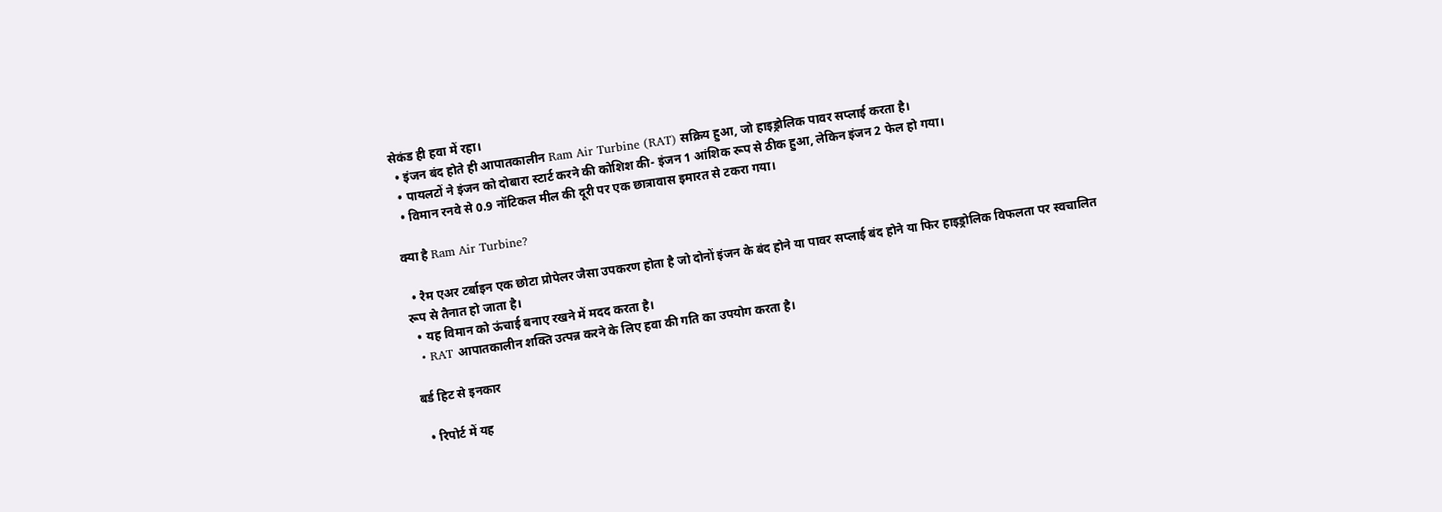सेकंड ही हवा में रहा।
  • इंजन बंद होते ही आपातकालीन Ram Air Turbine (RAT) सक्रिय हुआ, जो हाइड्रोलिक पावर सप्लाई करता है।
  • पायलटों ने इंजन को दोबारा स्टार्ट करने की कोशिश की- इंजन 1 आंशिक रूप से ठीक हुआ, लेकिन इंजन 2 फेल हो गया।
  • विमान रनवे से 0.9 नॉटिकल मील की दूरी पर एक छात्रावास इमारत से टकरा गया।

क्या है Ram Air Turbine?

  • रैम एअर टर्बाइन एक छोटा प्रोपेलर जैसा उपकरण होता है जो दोनों इंजन के बंद होने या पावर सप्लाई बंद होने या फिर हाइड्रोलिक विफलता पर स्वचालित रूप से तैनात हो जाता है।
  • यह विमान को ऊंचाई बनाए रखने में मदद करता है।
  • RAT आपातकालीन शक्ति उत्पन्न करने के लिए हवा की गति का उपयोग करता है।

बर्ड हिट से इनकार

  • रिपोर्ट में यह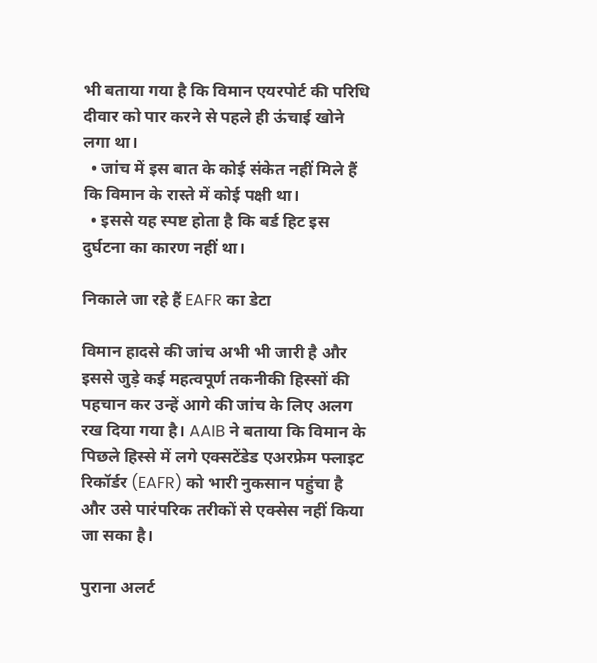भी बताया गया है कि विमान एयरपोर्ट की परिधि दीवार को पार करने से पहले ही ऊंचाई खोने लगा था।
  • जांच में इस बात के कोई संकेत नहीं मिले हैं कि विमान के रास्ते में कोई पक्षी था।
  • इससे यह स्पष्ट होता है कि बर्ड हिट इस दुर्घटना का कारण नहीं था।

निकाले जा रहे हैं EAFR का डेटा

विमान हादसे की जांच अभी भी जारी है और इससे जुड़े कई महत्वपूर्ण तकनीकी हिस्सों की पहचान कर उन्हें आगे की जांच के लिए अलग रख दिया गया है। AAIB ने बताया कि विमान के पिछले हिस्से में लगे एक्सटेंडेड एअरफ्रेम फ्लाइट रिकॉर्डर (EAFR) को भारी नुकसान पहुंचा है और उसे पारंपरिक तरीकों से एक्सेस नहीं किया जा सका है।

पुराना अलर्ट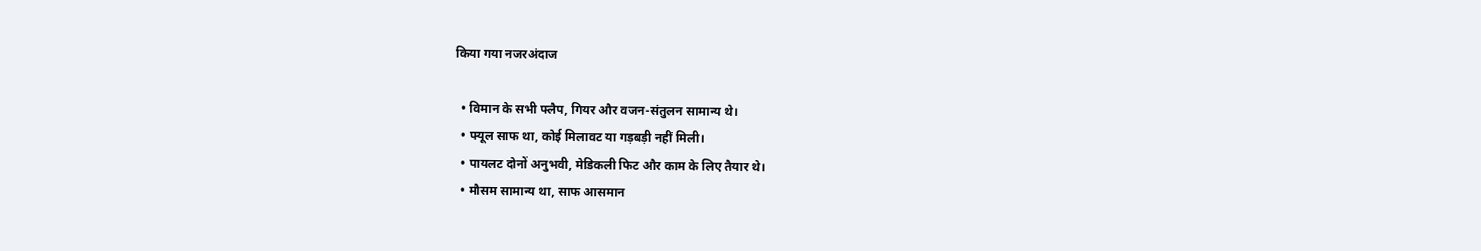किया गया नजरअंदाज

  • विमान के सभी फ्लैप, गियर और वजन-संतुलन सामान्य थे।
  • फ्यूल साफ था, कोई मिलावट या गड़बड़ी नहीं मिली।
  • पायलट दोनों अनुभवी, मेडिकली फिट और काम के लिए तैयार थे।
  • मौसम सामान्य था, साफ आसमान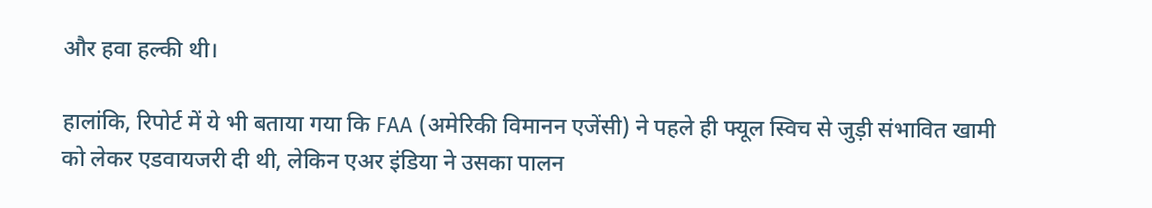और हवा हल्की थी।

हालांकि, रिपोर्ट में ये भी बताया गया कि FAA (अमेरिकी विमानन एजेंसी) ने पहले ही फ्यूल स्विच से जुड़ी संभावित खामी को लेकर एडवायजरी दी थी, लेकिन एअर इंडिया ने उसका पालन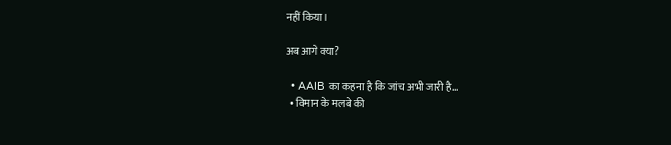नहीं किया।

अब आगे क्या?

  • AAIB का कहना है कि जांच अभी जारी है…
  • विमान के मलबे की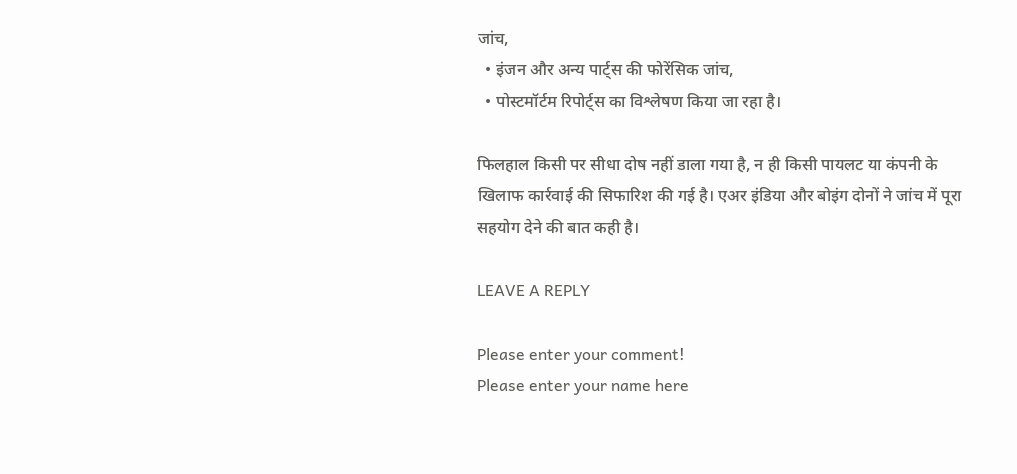जांच,
  • इंजन और अन्य पार्ट्स की फोरेंसिक जांच,
  • पोस्टमॉर्टम रिपोर्ट्स का विश्लेषण किया जा रहा है।

फिलहाल किसी पर सीधा दोष नहीं डाला गया है, न ही किसी पायलट या कंपनी के खिलाफ कार्रवाई की सिफारिश की गई है। एअर इंडिया और बोइंग दोनों ने जांच में पूरा सहयोग देने की बात कही है।

LEAVE A REPLY

Please enter your comment!
Please enter your name here